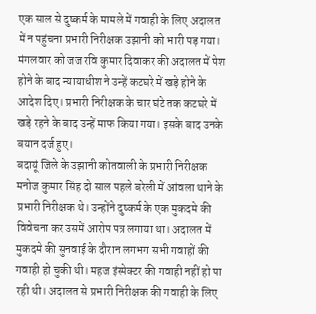एक साल से दुष्कर्म के मामले में गवाही के लिए अदालत में न पहुंचना प्रभारी निरीक्षक उझानी को भारी पड़ गया। मंगलवार को जज रवि कुमार दिवाकर की अदालत में पेश होने के बाद न्यायाधीश ने उन्हें कटघरे में खड़े होने के आदेश दिए। प्रभारी निरीक्षक के चार घंटे तक कटघरे में खड़े रहने के बाद उन्हें माफ किया गया। इसके बाद उनके बयान दर्ज हुए।
बदायूं जिले के उझानी कोतवाली के प्रभारी निरीक्षक मनोज कुमार सिंह दो साल पहले बरेली में आंवला थाने के प्रभारी निरीक्षक थे। उन्होंने दुष्कर्म के एक मुकदमे की विवेचना कर उसमें आरोप पत्र लगाया था। अदालत में मुकदमे की सुनवाई के दौरान लगभग सभी गवाहों की गवाही हो चुकी थी। महज इंस्पेक्टर की गवाही नहीं हो पा रही थी। अदालत से प्रभारी निरीक्षक की गवाही के लिए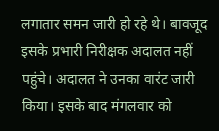लगातार समन जारी हो रहे थे। बावजूद इसके प्रभारी निरीक्षक अदालत नहीं पहुंचे। अदालत ने उनका वारंट जारी किया। इसके बाद मंगलवार को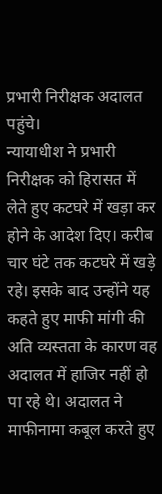प्रभारी निरीक्षक अदालत पहुंचे।
न्यायाधीश ने प्रभारी निरीक्षक को हिरासत में लेते हुए कटघरे में खड़ा कर होने के आदेश दिए। करीब चार घंटे तक कटघरे में खड़े रहे। इसके बाद उन्होंने यह कहते हुए माफी मांगी की अति व्यस्तता के कारण वह अदालत में हाजिर नहीं हो पा रहे थे। अदालत ने माफीनामा कबूल करते हुए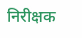निरीक्षक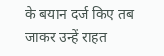के बयान दर्ज किए तब जाकर उन्हें राहत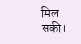मिल सकी।